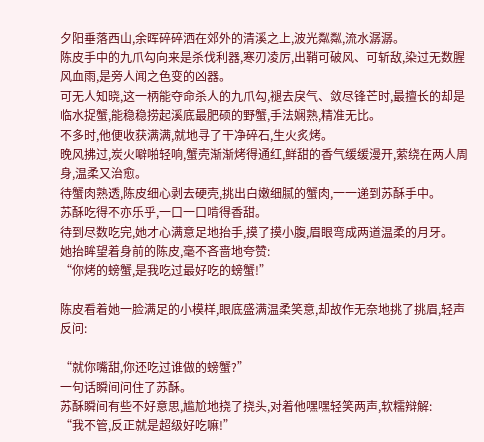夕阳垂落西山,余晖碎碎洒在郊外的清溪之上,波光粼粼,流水潺潺。
陈皮手中的九爪勾向来是杀伐利器,寒刃凌厉,出鞘可破风、可斩敌,染过无数腥风血雨,是旁人闻之色变的凶器。
可无人知晓,这一柄能夺命杀人的九爪勾,褪去戾气、敛尽锋芒时,最擅长的却是临水捉蟹,能稳稳捞起溪底最肥硕的野蟹,手法娴熟,精准无比。
不多时,他便收获满满,就地寻了干净碎石,生火炙烤。
晚风拂过,炭火噼啪轻响,蟹壳渐渐烤得通红,鲜甜的香气缓缓漫开,萦绕在两人周身,温柔又治愈。
待蟹肉熟透,陈皮细心剥去硬壳,挑出白嫩细腻的蟹肉,一一递到苏酥手中。
苏酥吃得不亦乐乎,一口一口啃得香甜。
待到尽数吃完,她才心满意足地抬手,摸了摸小腹,眉眼弯成两道温柔的月牙。
她抬眸望着身前的陈皮,毫不吝啬地夸赞:
“你烤的螃蟹,是我吃过最好吃的螃蟹!”

陈皮看着她一脸满足的小模样,眼底盛满温柔笑意,却故作无奈地挑了挑眉,轻声反问:

“就你嘴甜,你还吃过谁做的螃蟹?”
一句话瞬间问住了苏酥。
苏酥瞬间有些不好意思,尴尬地挠了挠头,对着他嘿嘿轻笑两声,软糯辩解:
“我不管,反正就是超级好吃嘛!”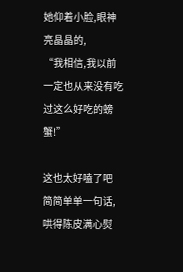她仰着小脸,眼神亮晶晶的,
“我相信,我以前一定也从来没有吃过这么好吃的螃蟹!”

这也太好嗑了吧
简简单单一句话,哄得陈皮满心熨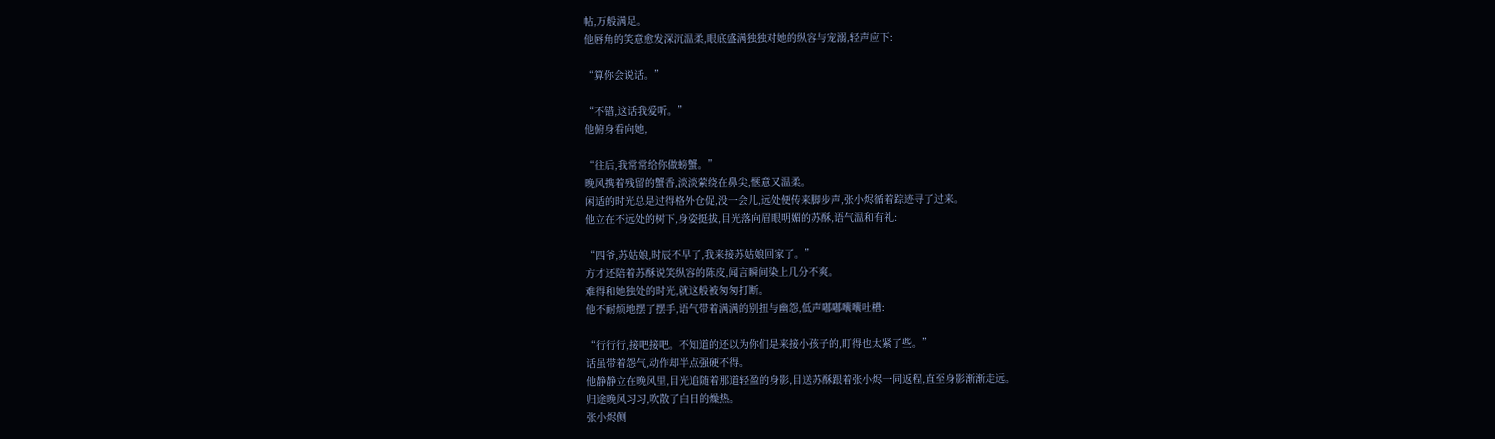帖,万般满足。
他唇角的笑意愈发深沉温柔,眼底盛满独独对她的纵容与宠溺,轻声应下:

“算你会说话。”

“不错,这话我爱听。”
他俯身看向她,

“往后,我常常给你做螃蟹。”
晚风携着残留的蟹香,淡淡萦绕在鼻尖,惬意又温柔。
闲适的时光总是过得格外仓促,没一会儿,远处便传来脚步声,张小烬循着踪迹寻了过来。
他立在不远处的树下,身姿挺拔,目光落向眉眼明媚的苏酥,语气温和有礼:

“四爷,苏姑娘,时辰不早了,我来接苏姑娘回家了。”
方才还陪着苏酥说笑纵容的陈皮,闻言瞬间染上几分不爽。
难得和她独处的时光,就这般被匆匆打断。
他不耐烦地摆了摆手,语气带着满满的别扭与幽怨,低声嘟嘟囔囔吐槽:

“行行行,接吧接吧。不知道的还以为你们是来接小孩子的,盯得也太紧了些。”
话虽带着怨气,动作却半点强硬不得。
他静静立在晚风里,目光追随着那道轻盈的身影,目送苏酥跟着张小烬一同返程,直至身影渐渐走远。
归途晚风习习,吹散了白日的燥热。
张小烬侧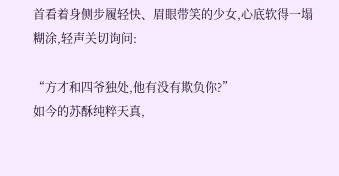首看着身侧步履轻快、眉眼带笑的少女,心底软得一塌糊涂,轻声关切询问:

“方才和四爷独处,他有没有欺负你?”
如今的苏酥纯粹天真,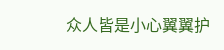众人皆是小心翼翼护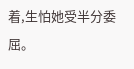着,生怕她受半分委屈。